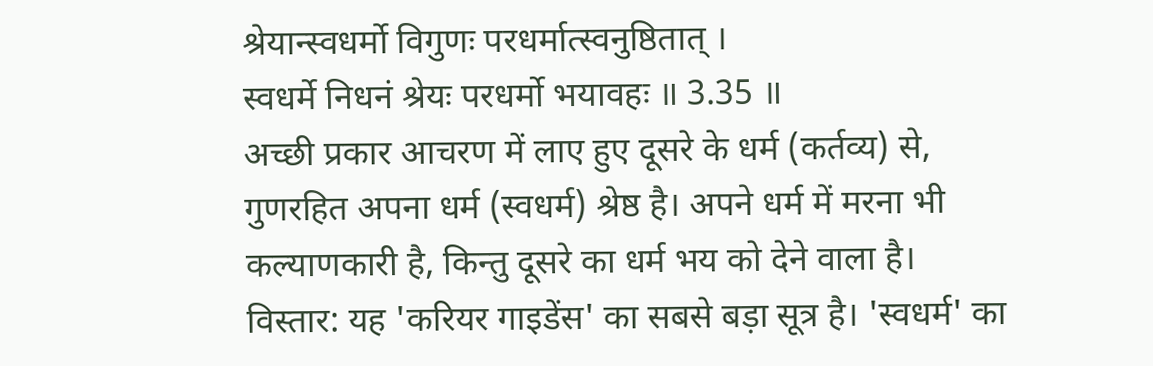श्रेयान्स्वधर्मो विगुणः परधर्मात्स्वनुष्ठितात् ।
स्वधर्मे निधनं श्रेयः परधर्मो भयावहः ॥ 3.35 ॥
अच्छी प्रकार आचरण में लाए हुए दूसरे के धर्म (कर्तव्य) से, गुणरहित अपना धर्म (स्वधर्म) श्रेष्ठ है। अपने धर्म में मरना भी कल्याणकारी है, किन्तु दूसरे का धर्म भय को देने वाला है।
विस्तार: यह 'करियर गाइडेंस' का सबसे बड़ा सूत्र है। 'स्वधर्म' का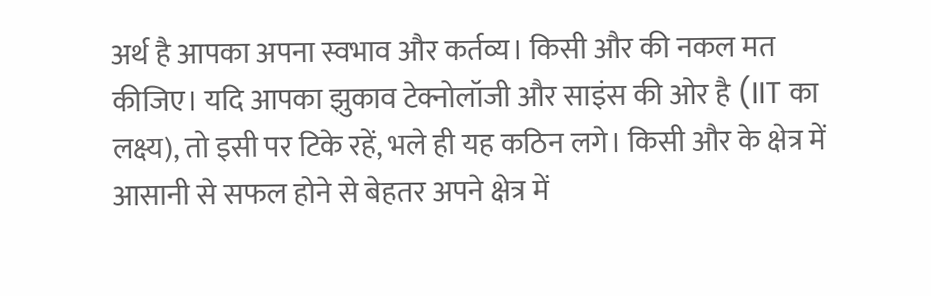अर्थ है आपका अपना स्वभाव और कर्तव्य। किसी और की नकल मत कीजिए। यदि आपका झुकाव टेक्नोलॉजी और साइंस की ओर है (IIT का लक्ष्य), तो इसी पर टिके रहें, भले ही यह कठिन लगे। किसी और के क्षेत्र में आसानी से सफल होने से बेहतर अपने क्षेत्र में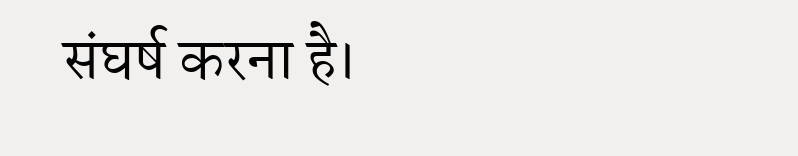संघर्ष करना है।